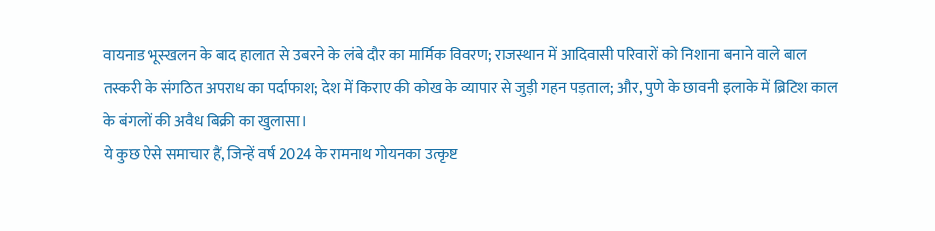वायनाड भूस्खलन के बाद हालात से उबरने के लंबे दौर का मार्मिक विवरण; राजस्थान में आदिवासी परिवारों को निशाना बनाने वाले बाल तस्करी के संगठित अपराध का पर्दाफाश; देश में किराए की कोख के व्यापार से जुड़ी गहन पड़ताल; और, पुणे के छावनी इलाके में ब्रिटिश काल के बंगलों की अवैध बिक्री का खुलासा।
ये कुछ ऐसे समाचार हैं, जिन्हें वर्ष 2024 के रामनाथ गोयनका उत्कृष्ट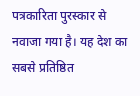पत्रकारिता पुरस्कार से नवाजा गया है। यह देश का सबसे प्रतिष्ठित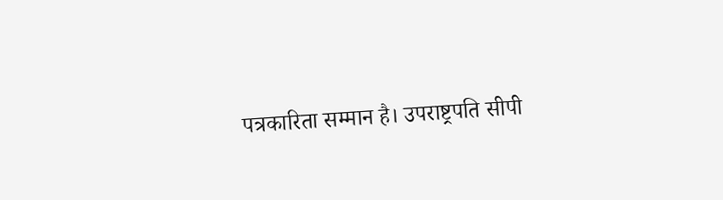पत्रकारिता सम्मान है। उपराष्ट्रपति सीपी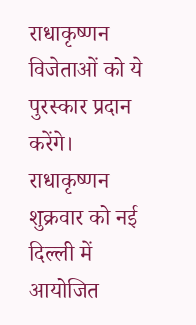राधाकृष्णन विजेताओं को ये पुरस्कार प्रदान करेंगे। राधाकृष्णन शुक्रवार को नई दिल्ली में आयोजित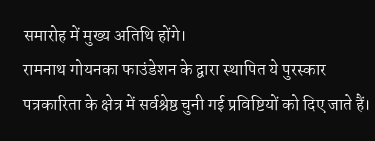समारोह में मुख्य अतिथि होंगे।
रामनाथ गोयनका फाउंडेशन के द्वारा स्थापित ये पुरस्कार पत्रकारिता के क्षेत्र में सर्वश्रेष्ठ चुनी गई प्रविष्टियों को दिए जाते हैं।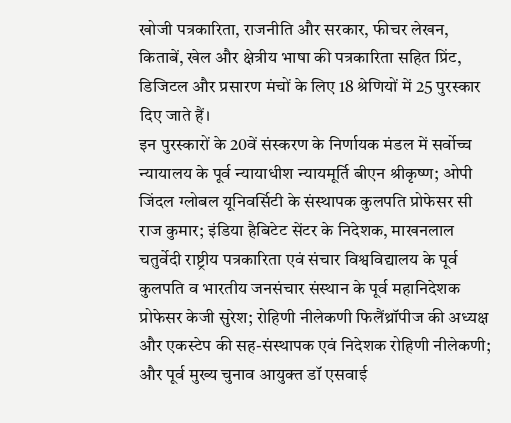खोजी पत्रकारिता, राजनीति और सरकार, फीचर लेखन, किताबें, खेल और क्षेत्रीय भाषा की पत्रकारिता सहित प्रिंट, डिजिटल और प्रसारण मंचों के लिए 18 श्रेणियों में 25 पुरस्कार दिए जाते हैं।
इन पुरस्कारों के 20वें संस्करण के निर्णायक मंडल में सर्वोच्च न्यायालय के पूर्व न्यायाधीश न्यायमूर्ति बीएन श्रीकृष्ण; ओपी जिंदल ग्लोबल यूनिवर्सिटी के संस्थापक कुलपति प्रोफेसर सी राज कुमार; इंडिया हैबिटेट सेंटर के निदेशक, माखनलाल चतुर्वेदी राष्ट्रीय पत्रकारिता एवं संचार विश्वविद्यालय के पूर्व कुलपति व भारतीय जनसंचार संस्थान के पूर्व महानिदेशक प्रोफेसर केजी सुरेश; रोहिणी नीलेकणी फिलैंथ्रॉपीज की अध्यक्ष और एकस्टेप की सह-संस्थापक एवं निदेशक रोहिणी नीलेकणी; और पूर्व मुख्य चुनाव आयुक्त डॉ एसवाई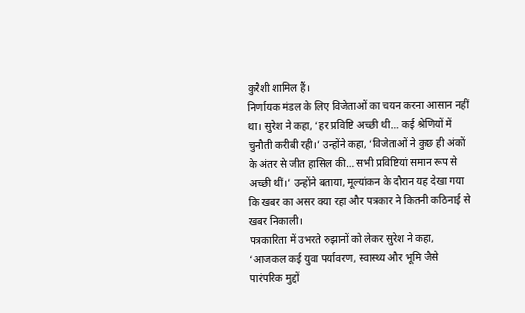कुरैशी शामिल हैं।
निर्णायक मंडल के लिए विजेताओं का चयन करना आसान नहीं था। सुरेश ने कहा, ‘हर प्रविष्टि अच्छी थी… कई श्रेणियों में चुनौती करीबी रही।’ उन्होंने कहा, ‘विजेताओं ने कुछ ही अंकों के अंतर से जीत हासिल की… सभी प्रविष्टियां समान रूप से अच्छी थीं।’ उन्होंने बताया, मूल्यांकन के दौरान यह देखा गया कि खबर का असर क्या रहा और पत्रकार ने कितनी कठिनाई से खबर निकाली।
पत्रकारिता में उभरते रुझानों को लेकर सुरेश ने कहा, ‘आजकल कई युवा पर्यावरण, स्वास्थ्य और भूमि जैसे पारंपरिक मुद्दों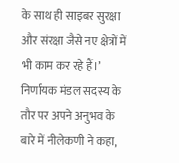के साथ ही साइबर सुरक्षा और संरक्षा जैसे नए क्षेत्रों में भी काम कर रहे हैं।’ निर्णायक मंडल सदस्य के तौर पर अपने अनुभव के बारे में नीलेकणी ने कहा,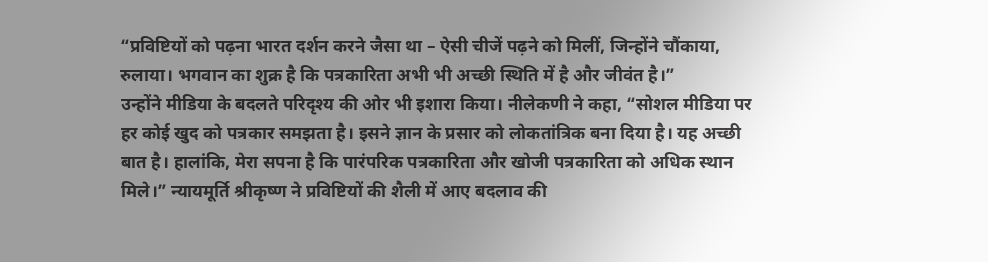“प्रविष्टियों को पढ़ना भारत दर्शन करने जैसा था – ऐसी चीजें पढ़ने को मिलीं, जिन्होंने चौंकाया, रुलाया। भगवान का शुक्र है कि पत्रकारिता अभी भी अच्छी स्थिति में है और जीवंत है।”
उन्होंने मीडिया के बदलते परिदृश्य की ओर भी इशारा किया। नीलेकणी ने कहा, “सोशल मीडिया पर हर कोई खुद को पत्रकार समझता है। इसने ज्ञान के प्रसार को लोकतांत्रिक बना दिया है। यह अच्छी बात है। हालांकि, मेरा सपना है कि पारंपरिक पत्रकारिता और खोजी पत्रकारिता को अधिक स्थान मिले।” न्यायमूर्ति श्रीकृष्ण ने प्रविष्टियों की शैली में आए बदलाव की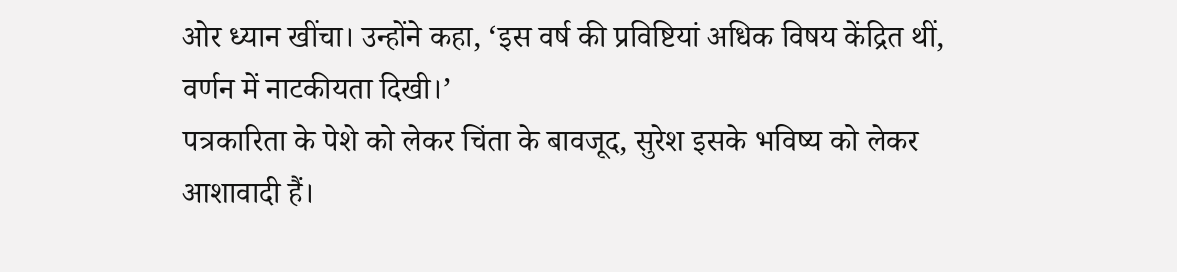ओर ध्यान खींचा। उन्होंने कहा, ‘इस वर्ष की प्रविष्टियां अधिक विषय केंद्रित थीं, वर्णन में नाटकीयता दिखी।’
पत्रकारिता के पेशे को लेकर चिंता के बावजूद, सुरेश इसके भविष्य को लेकर आशावादी हैं।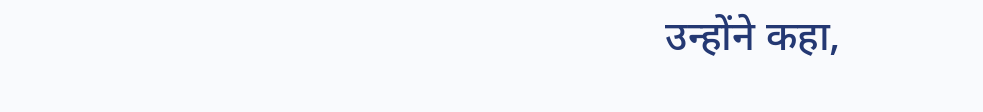उन्होंने कहा,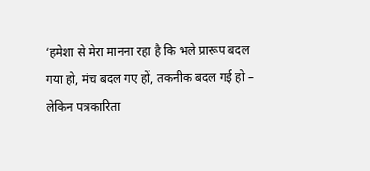‘हमेशा से मेरा मानना रहा है कि भले प्रारूप बदल गया हो, मंच बदल गए हों, तकनीक बदल गई हो – लेकिन पत्रकारिता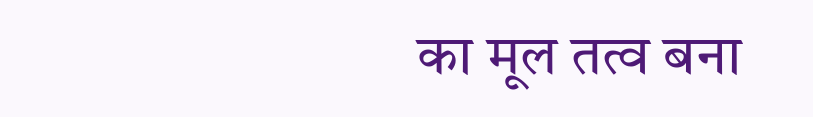का मूल तत्व बना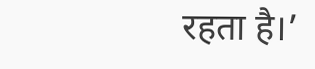रहता है।’